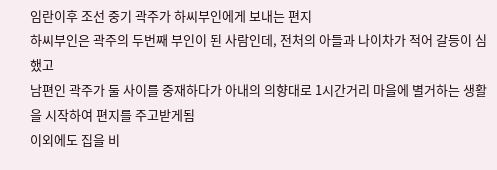임란이후 조선 중기 곽주가 하씨부인에게 보내는 편지
하씨부인은 곽주의 두번째 부인이 된 사람인데, 전처의 아들과 나이차가 적어 갈등이 심했고
남편인 곽주가 둘 사이를 중재하다가 아내의 의향대로 1시간거리 마을에 별거하는 생활을 시작하여 편지를 주고받게됨
이외에도 집을 비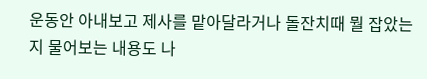운동안 아내보고 제사를 맡아달라거나 돌잔치때 뭘 잡았는지 물어보는 내용도 나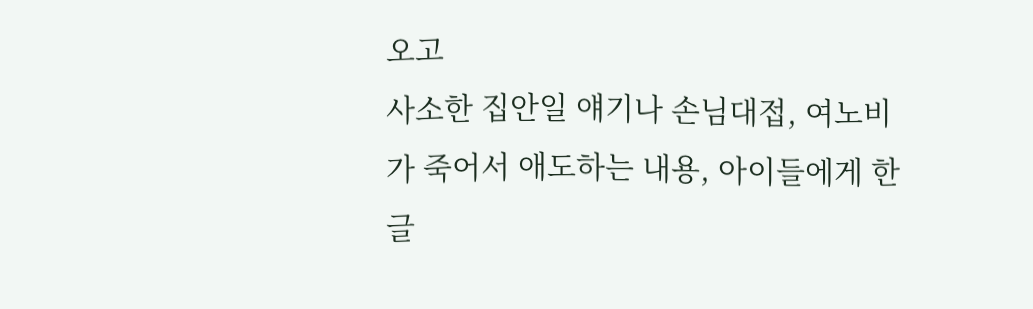오고
사소한 집안일 얘기나 손님대접, 여노비가 죽어서 애도하는 내용, 아이들에게 한글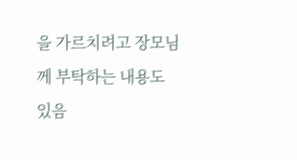을 가르치려고 장모님께 부탁하는 내용도 있음